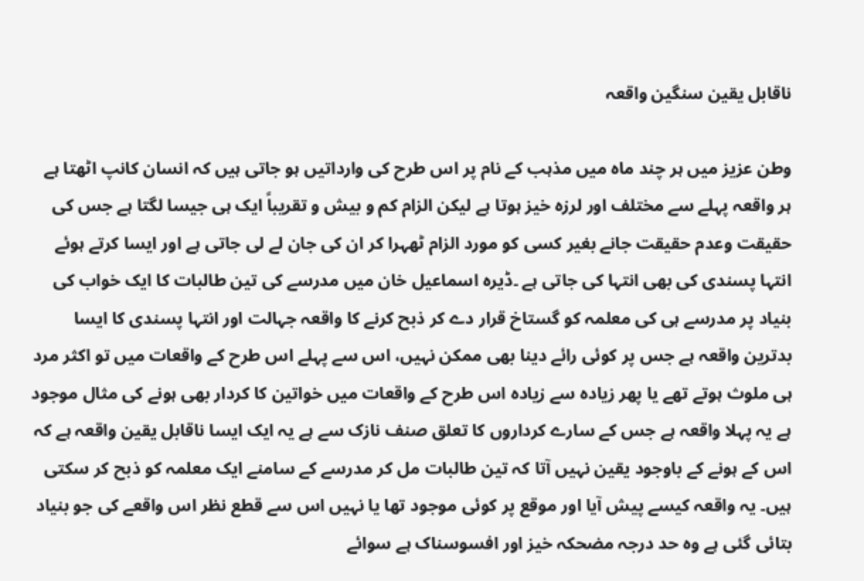ناقابل یقین سنگین واقعہ

وطن عزیز میں ہر چند ماہ میں مذہب کے نام پر اس طرح کی وارداتیں ہو جاتی ہیں کہ انسان کانپ اٹھتا ہے ہر واقعہ پہلے سے مختلف اور لرزہ خیز ہوتا ہے لیکن الزام کم و بیش و تقریباً ایک ہی جیسا لگتا ہے جس کی حقیقت وعدم حقیقت جانے بغیر کسی کو مورد الزام ٹھہرا کر ان کی جان لے لی جاتی ہے اور ایسا کرتے ہوئے انتہا پسندی کی بھی انتہا کی جاتی ہے ۔ڈیرہ اسماعیل خان میں مدرسے کی تین طالبات کا ایک خواب کی بنیاد پر مدرسے ہی کی معلمہ کو گستاخ قرار دے کر ذبح کرنے کا واقعہ جہالت اور انتہا پسندی کا ایسا بدترین واقعہ ہے جس پر کوئی رائے دینا بھی ممکن نہیں، اس سے پہلے اس طرح کے واقعات میں تو اکثر مرد ہی ملوث ہوتے تھے یا پھر زیادہ سے زیادہ اس طرح کے واقعات میں خواتین کا کردار بھی ہونے کی مثال موجود ہے یہ پہلا واقعہ ہے جس کے سارے کرداروں کا تعلق صنف نازک سے ہے یہ ایک ایسا ناقابل یقین واقعہ ہے کہ اس کے ہونے کے باوجود یقین نہیں آتا کہ تین طالبات مل کر مدرسے کے سامنے ایک معلمہ کو ذبح کر سکتی ہیں۔ یہ واقعہ کیسے پیش آیا اور موقع پر کوئی موجود تھا یا نہیں اس سے قطع نظر اس واقعے کی جو بنیاد بتائی گئی ہے وہ حد درجہ مضحکہ خیز اور افسوسناک ہے سوائے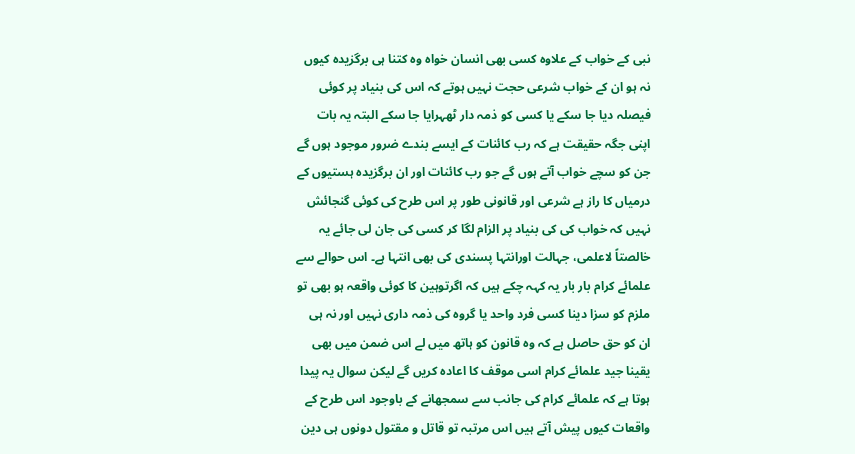نبی کے خواب کے علاوہ کسی بھی انسان خواہ وہ کتنا ہی برگزیدہ کیوں نہ ہو ان کے خواب شرعی حجت نہیں ہوتے کہ اس کی بنیاد پر کوئی فیصلہ دیا جا سکے یا کسی کو ذمہ دار ٹھہرایا جا سکے البتہ یہ بات اپنی جگہ حقیقت ہے کہ رب کائنات کے ایسے بندے ضرور موجود ہوں گے جن کو سچے خواب آتے ہوں گے جو رب کائنات اور ان برگزیدہ ہستیوں کے درمیاں کا راز ہے شرعی اور قانونی طور پر اس طرح کی کوئی گنجائش نہیں کہ خواب کی کی بنیاد پر الزام لگا کر کسی کی جان لی جائے یہ خالصتاً لاعلمی، جہالت اورانتہا پسندی کی بھی انتہا ہے۔ اس حوالے سے علمائے کرام بار بار یہ کہہ چکے ہیں کہ اگرتوہین کا کوئی واقعہ ہو بھی تو ملزم کو سزا دینا کسی فرد واحد یا گروہ کی ذمہ داری نہیں اور نہ ہی ان کو حق حاصل ہے کہ وہ قانون کو ہاتھ میں لے اس ضمن میں بھی یقینا جید علمائے کرام اسی موقف کا اعادہ کریں گے لیکن سوال یہ پیدا ہوتا ہے کہ علمائے کرام کی جانب سے سمجھانے کے باوجود اس طرح کے واقعات کیوں پیش آتے ہیں اس مرتبہ تو قاتل و مقتول دونوں ہی دین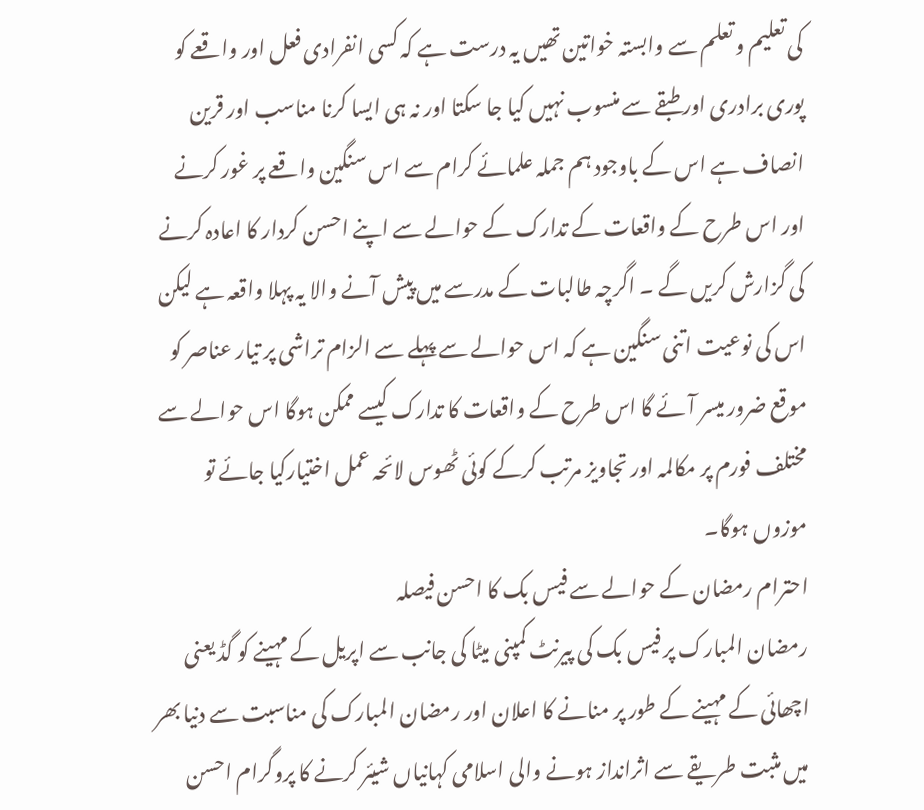کی تعلیم و تعلم سے وابستہ خواتین تھیں یہ درست ہے کہ کسی انفرادی فعل اور واقعے کو پوری برادری اور طبقے سے منسوب نہیں کیا جا سکتا اور نہ ہی ایسا کرنا مناسب اور قرین انصاف ہے اس کے باوجود ہم جملہ علمائے کرام سے اس سنگین واقعے پر غور کرنے اور اس طرح کے واقعات کے تدارک کے حوالے سے اپنے احسن کردار کا اعادہ کرنے کی گزارش کریں گے ۔ اگرچہ طالبات کے مدرسے میں پیش آنے والا یہ پہلا واقعہ ہے لیکن اس کی نوعیت اتنی سنگین ہے کہ اس حوالے سے پہلے سے الزام تراشی پر تیار عناصر کو موقع ضرور میسر آئے گا اس طرح کے واقعات کا تدارک کیسے ممکن ہوگا اس حوالے سے مختلف فورم پر مکالمہ اور تجاویز مرتب کرکے کوئی ٹھوس لائحہ عمل اختیارکیا جائے تو موزوں ہوگا۔
احترام رمضان کے حوالے سے فیس بک کا احسن فیصلہ
رمضان المبارک پر فیس بک کی پیرنٹ کمپنی میٹا کی جانب سے اپریل کے مہینے کو گڈ یعنی اچھائی کے مہینے کے طور پر منانے کا اعلان اور رمضان المبارک کی مناسبت سے دنیا بھر میں مثبت طریقے سے اثرانداز ہونے والی اسلامی کہانیاں شیئر کرنے کا پروگرام احسن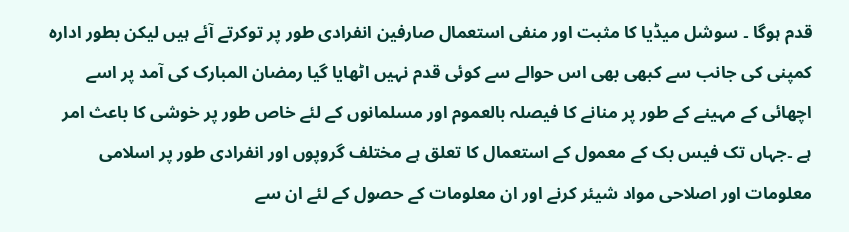قدم ہوگا ۔ سوشل میڈیا کا مثبت اور منفی استعمال صارفین انفرادی طور پر توکرتے آئے ہیں لیکن بطور ادارہ کمپنی کی جانب سے کبھی بھی اس حوالے سے کوئی قدم نہیں اٹھایا گیا رمضان المبارک کی آمد پر اسے اچھائی کے مہینے کے طور پر منانے کا فیصلہ بالعموم اور مسلمانوں کے لئے خاص طور پر خوشی کا باعث امر ہے ۔جہاں تک فیس بک کے معمول کے استعمال کا تعلق ہے مختلف گروپوں اور انفرادی طور پر اسلامی معلومات اور اصلاحی مواد شیئر کرنے اور ان معلومات کے حصول کے لئے ان سے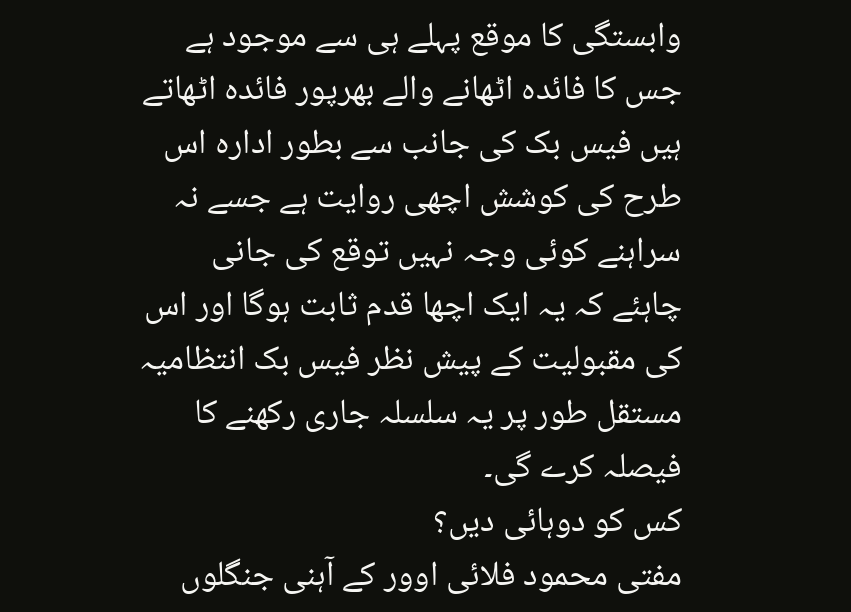وابستگی کا موقع پہلے ہی سے موجود ہے جس کا فائدہ اٹھانے والے بھرپور فائدہ اٹھاتے ہیں فیس بک کی جانب سے بطور ادارہ اس طرح کی کوشش اچھی روایت ہے جسے نہ سراہنے کوئی وجہ نہیں توقع کی جانی چاہئے کہ یہ ایک اچھا قدم ثابت ہوگا اور اس کی مقبولیت کے پیش نظر فیس بک انتظامیہ مستقل طور پر یہ سلسلہ جاری رکھنے کا فیصلہ کرے گی۔
کس کو دوہائی دیں؟
مفتی محمود فلائی اوور کے آہنی جنگلوں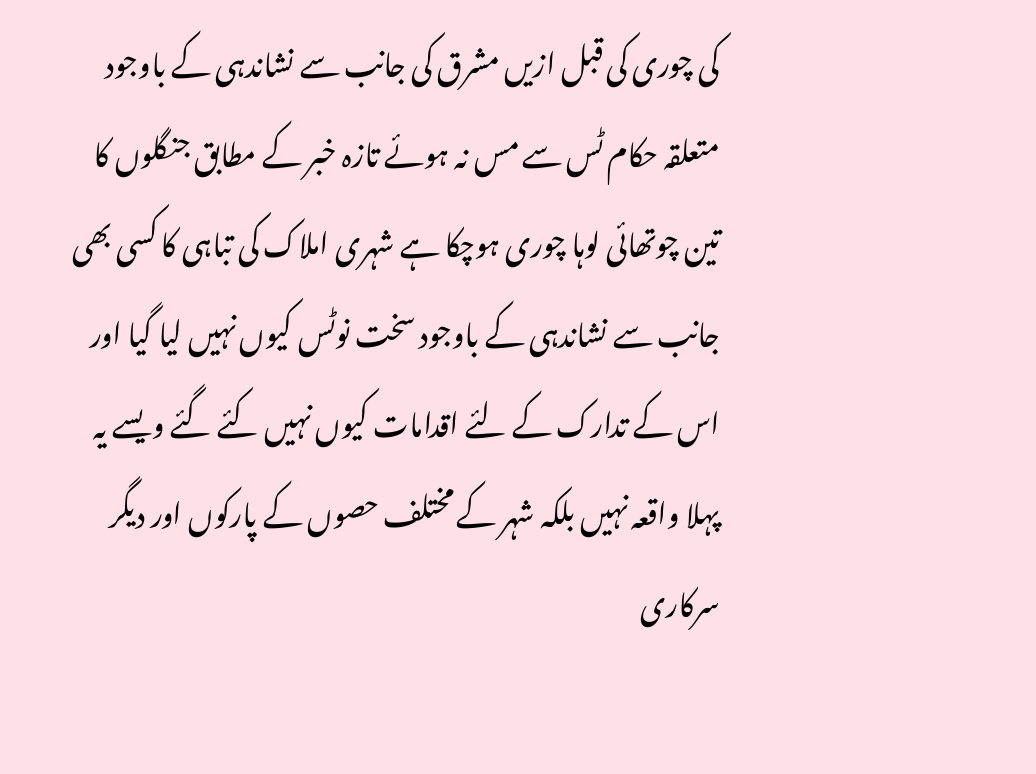کی چوری کی قبل ازیں مشرق کی جانب سے نشاندہی کے باوجود متعلقہ حکام ٹس سے مس نہ ہوئے تازہ خبر کے مطابق جنگلوں کا تین چوتھائی لوہا چوری ہوچکا ہے شہری املاک کی تباہی کا کسی بھی جانب سے نشاندہی کے باوجود سخت نوٹس کیوں نہیں لیا گیا اور اس کے تدارک کے لئے اقدامات کیوں نہیں کئے گئے ویسے یہ پہلا واقعہ نہیں بلکہ شہر کے مختلف حصوں کے پارکوں اور دیگر سرکاری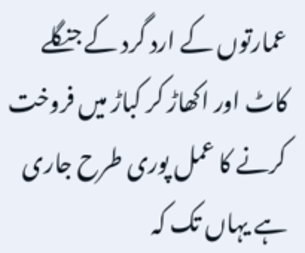عمارتوں کے ارد گرد کے جنگلے کاٹ اور اکھاڑ کر کباڑ میں فروخت کرنے کا عمل پوری طرح جاری ہے یہاں تک کہ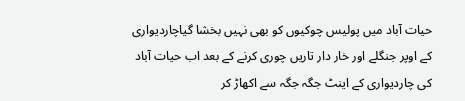حیات آباد میں پولیس چوکیوں کو بھی نہیں بخشا گیاچاردیواری کے اوپر جنگلے اور خار دار تاریں چوری کرنے کے بعد اب حیات آباد کی چاردیواری کے اینٹ جگہ جگہ سے اکھاڑ کر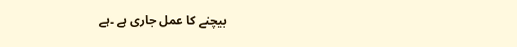بیچنے کا عمل جاری ہے ۔ہے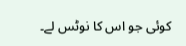کوئی جو اس کا نوٹس لے۔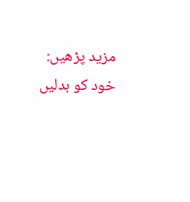مزید پڑھیں:  خود کو بدلیں